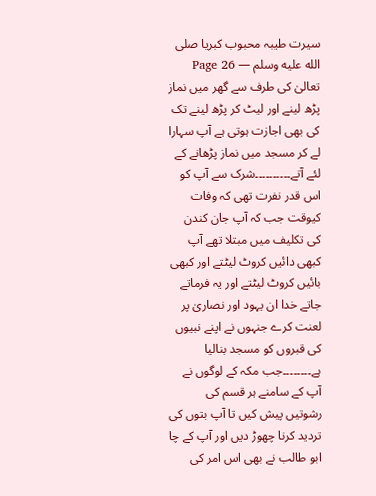سیرت طیبہ محبوب کبریا صلى الله عليه وسلم — Page 26
تعالیٰ کی طرف سے گھر میں نماز پڑھ لینے اور لیٹ کر پڑھ لینے تک کی بھی اجازت ہوتی ہے آپ سہارا لے کر مسجد میں نماز پڑھانے کے لئے آتے۔۔۔۔۔۔۔۔۔۔شرک سے آپ کو اس قدر نفرت تھی کہ وفات کیوقت جب کہ آپ جان کندن کی تکلیف میں مبتلا تھے آپ کبھی دائیں کروٹ لیٹتے اور کبھی بائیں کروٹ لیٹتے اور یہ فرماتے جاتے خدا ان یہود اور نصاریٰ پر لعنت کرے جنہوں نے اپنے نبیوں کی قبروں کو مسجد بنالیا ہے۔۔۔۔۔۔۔۔جب مکہ کے لوگوں نے آپ کے سامنے ہر قسم کی رشوتیں پیش کیں تا آپ بتوں کی تردید کرنا چھوڑ دیں اور آپ کے چا ابو طالب نے بھی اس امر کی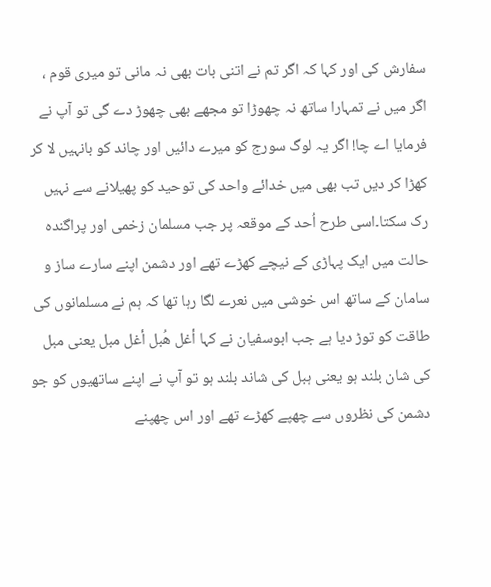سفارش کی اور کہا کہ اگر تم نے اتنی بات بھی نہ مانی تو میری قوم ، اگر میں نے تمہارا ساتھ نہ چھوڑا تو مجھے بھی چھوڑ دے گی تو آپ نے فرمایا اے چا! اگر یہ لوگ سورج کو میرے دائیں اور چاند کو بانہیں لا کر کھڑا کر دیں تب بھی میں خدائے واحد کی توحید کو پھیلانے سے نہیں رک سکتا۔اسی طرح اُحد کے موقعہ پر جب مسلمان زخمی اور پراگندہ حالت میں ایک پہاڑی کے نیچے کھڑے تھے اور دشمن اپنے سارے ساز و سامان کے ساتھ اس خوشی میں نعرے لگا رہا تھا کہ ہم نے مسلمانوں کی طاقت کو توڑ دیا ہے جب ابوسفیان نے کہا أغل هُبل أغل مبل یعنی مبل کی شان بلند ہو یعنی ہبل کی شاند بلند ہو تو آپ نے اپنے ساتھیوں کو جو دشمن کی نظروں سے چھپے کھڑے تھے اور اس چھپنے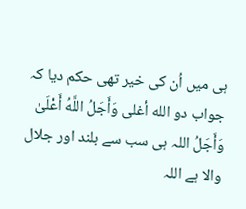ہی میں اُن کی خیر تھی حکم دیا کہ جواب دو الله أغلى وَأَجَلُ اللَّهُ أَعْلَىٰ وَأَجَلُ اللہ ہی سب سے بلند اور جلال والا ہے اللہ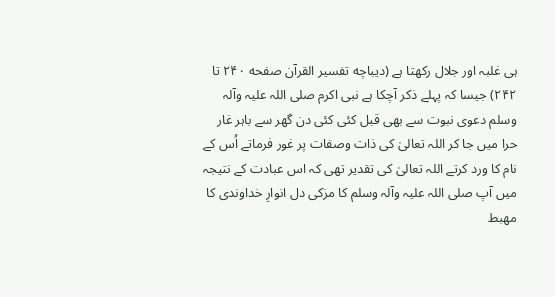ہی غلبہ اور جلال رکھتا ہے (دیباچه تفسیر القرآن صفحه ۲۴۰ تا ۲۴۲) جیسا کہ پہلے ذکر آچکا ہے نبی اکرم صلی اللہ علیہ وآلہ وسلم دعوی نبوت سے بھی قبل کئی کئی دن گھر سے باہر غار حرا میں جا کر اللہ تعالیٰ کی ذات وصفات پر غور فرماتے اُس کے نام کا ورد کرتے اللہ تعالیٰ کی تقدیر تھی کہ اس عبادت کے نتیجہ میں آپ صلی اللہ علیہ وآلہ وسلم کا مزکی دل انوارِ خداوندی کا مهبط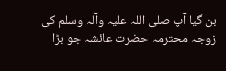بن گیا آپ صلی اللہ علیہ وآلہ وسلم کی زوجہ محترمہ حضرت عائشہ جو بڑا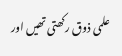علمی ذوق رکھتی تھیں اور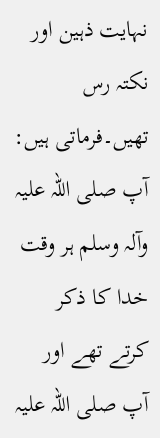نہایت ذہین اور نکتہ رس تھیں۔فرماتی ہیں: آپ صلی اللہ علیہ وآلہ وسلم ہر وقت خدا کا ذکر کرتے تھے اور آپ صلی اللہ علیہ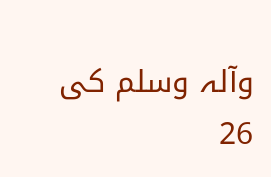وآلہ وسلم کی 26